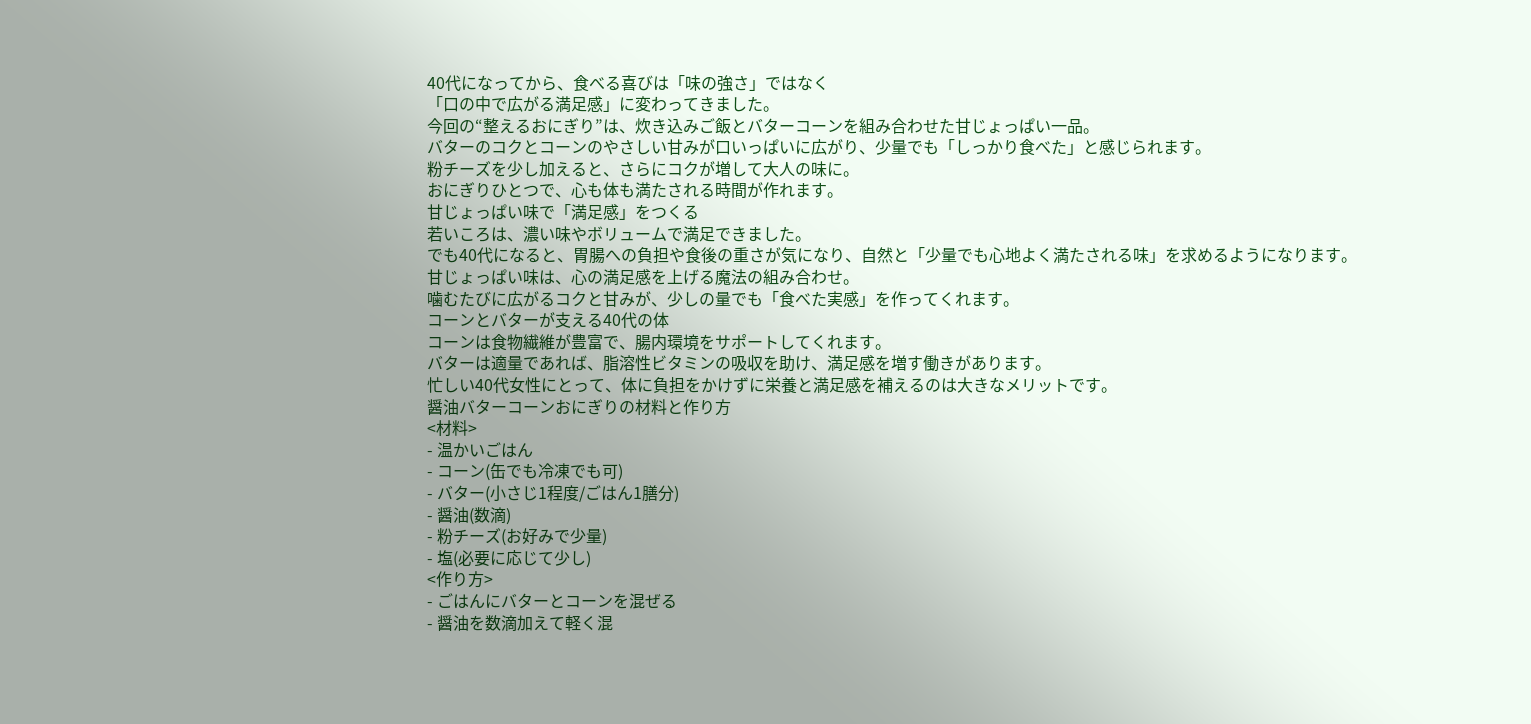40代になってから、食べる喜びは「味の強さ」ではなく
「口の中で広がる満足感」に変わってきました。
今回の“整えるおにぎり”は、炊き込みご飯とバターコーンを組み合わせた甘じょっぱい一品。
バターのコクとコーンのやさしい甘みが口いっぱいに広がり、少量でも「しっかり食べた」と感じられます。
粉チーズを少し加えると、さらにコクが増して大人の味に。
おにぎりひとつで、心も体も満たされる時間が作れます。
甘じょっぱい味で「満足感」をつくる
若いころは、濃い味やボリュームで満足できました。
でも40代になると、胃腸への負担や食後の重さが気になり、自然と「少量でも心地よく満たされる味」を求めるようになります。
甘じょっぱい味は、心の満足感を上げる魔法の組み合わせ。
噛むたびに広がるコクと甘みが、少しの量でも「食べた実感」を作ってくれます。
コーンとバターが支える40代の体
コーンは食物繊維が豊富で、腸内環境をサポートしてくれます。
バターは適量であれば、脂溶性ビタミンの吸収を助け、満足感を増す働きがあります。
忙しい40代女性にとって、体に負担をかけずに栄養と満足感を補えるのは大きなメリットです。
醤油バターコーンおにぎりの材料と作り方
<材料>
- 温かいごはん
- コーン(缶でも冷凍でも可)
- バター(小さじ1程度/ごはん1膳分)
- 醤油(数滴)
- 粉チーズ(お好みで少量)
- 塩(必要に応じて少し)
<作り方>
- ごはんにバターとコーンを混ぜる
- 醤油を数滴加えて軽く混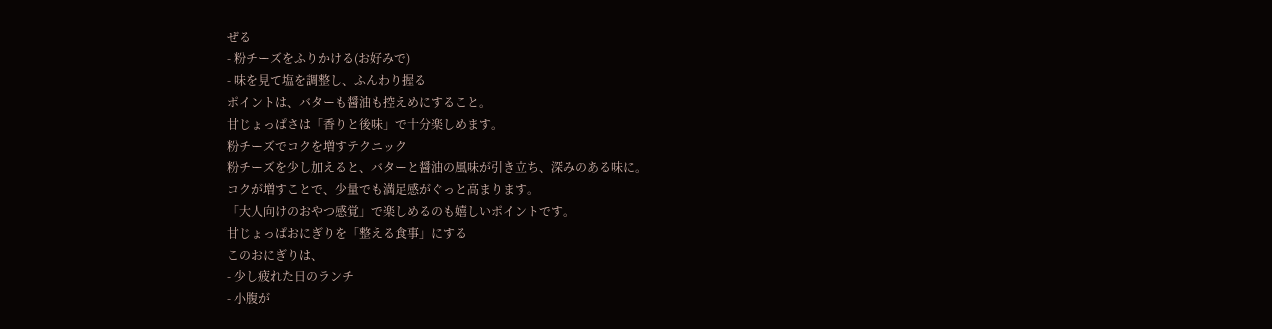ぜる
- 粉チーズをふりかける(お好みで)
- 味を見て塩を調整し、ふんわり握る
ポイントは、バターも醤油も控えめにすること。
甘じょっぱさは「香りと後味」で十分楽しめます。
粉チーズでコクを増すテクニック
粉チーズを少し加えると、バターと醤油の風味が引き立ち、深みのある味に。
コクが増すことで、少量でも満足感がぐっと高まります。
「大人向けのおやつ感覚」で楽しめるのも嬉しいポイントです。
甘じょっぱおにぎりを「整える食事」にする
このおにぎりは、
- 少し疲れた日のランチ
- 小腹が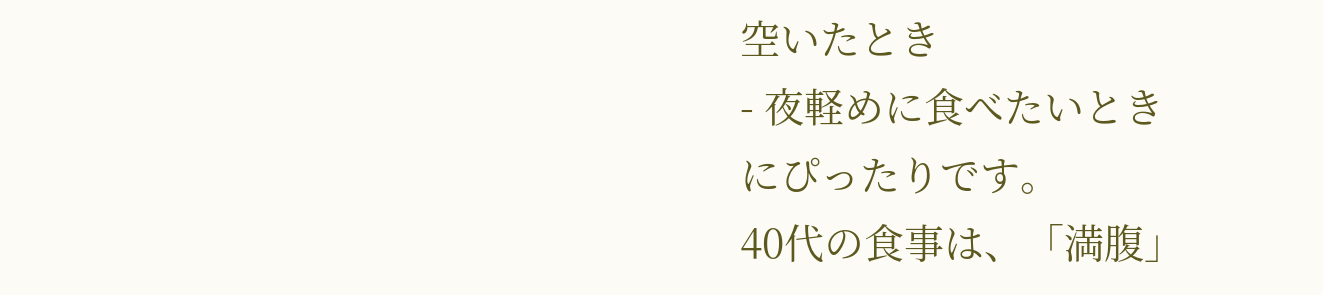空いたとき
- 夜軽めに食べたいとき
にぴったりです。
40代の食事は、「満腹」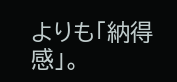よりも「納得感」。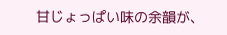甘じょっぱい味の余韻が、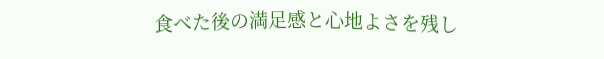食べた後の満足感と心地よさを残し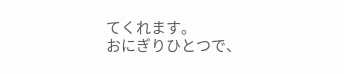てくれます。
おにぎりひとつで、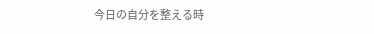今日の自分を整える時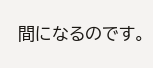間になるのです。